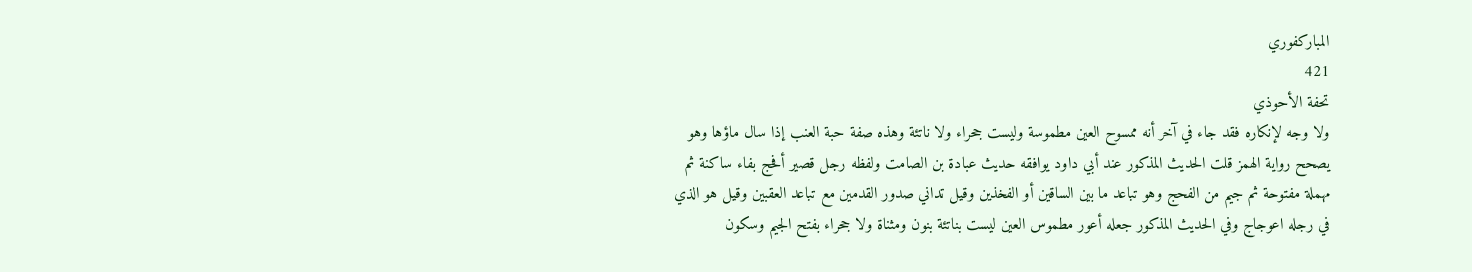المباركفوري
421
تحفة الأحوذي
ولا وجه لإنكاره فقد جاء في آخر أنه ممسوح العين مطموسة وليست جحراء ولا ناتئة وهذه صفة حبة العنب إذا سال ماؤها وهو يصحح رواية الهمز قلت الحديث المذكور عند أبي داود يوافقه حديث عبادة بن الصامت ولفظه رجل قصير أفحج بفاء ساكنة ثم مهملة مفتوحة ثم جيم من الفحج وهو تباعد ما بين الساقين أو الفخذين وقيل تداني صدور القدمين مع تباعد العقبين وقيل هو الذي في رجله اعوجاج وفي الحديث المذكور جعله أعور مطموس العين ليست بناتئة بنون ومثناة ولا جحراء بفتح الجيم وسكون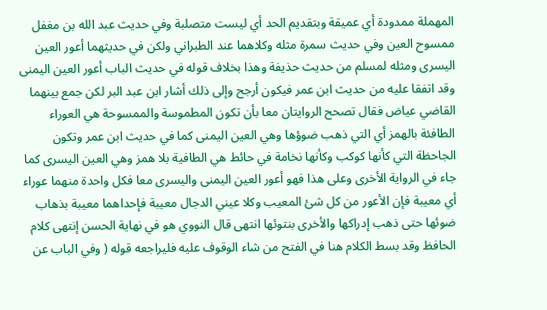المهملة ممدودة أي عميقة وبتقديم الحد أي ليست متصلبة وفي حديث عبد الله بن مغفل ممسوح العين وفي حديث سمرة مثله وكلاهما عند الطبراني ولكن في حديثهما أعور العين اليسرى ومثله لمسلم من حديث حذيفة وهذا بخلاف قوله في حديث الباب أعور العين اليمنى وقد اتفقا عليه من حديث ابن عمر فيكون أرجح وإلى ذلك أشار ابن عبد البر لكن جمع بينهما القاضي عياض فقال تصحح الروايتان معا بأن تكون المطموسة والممسوحة هي العوراء الطافئة بالهمز أي التي ذهب ضوؤها وهي العين اليمنى كما في حديث ابن عمر وتكون الجاحظة التي كأنها كوكب وكأنها نخامة في حائط هي الطافية بلا همز وهي العين اليسرى كما جاء في الرواية الأخرى وعلى هذا فهو أعور العين اليمنى واليسرى معا فكل واحدة منهما عوراء أي معيبة فإن الأعور من كل شئ المعيب وكلا عيني الدجال معيبة فإحداهما معيبة بذهاب ضوئها حتى ذهب إدراكها والأخرى بنتوئها انتهى قال النووي هو في نهاية الحسن إنتهى كلام الحافظ وقد بسط الكلام هنا في الفتح من شاء الوقوف عليه فليراجعه قوله ( وفي الباب عن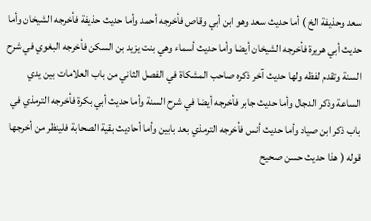سعد وحذيفة الخ ) أما حديث سعد وهو ابن أبي وقاص فأخرجه أحمد وأما حديث حذيفة فأخرجه الشيخان وأما حديث أبي هريرة فأخرجه الشيخان أيضا وأما حديث أسماء وهي بنت يزيد بن السكن فأخرجه البغوي في شرح السنة وتقدم لفظه ولها حديث آخر ذكره صاحب المشكاة في الفصل الثاني من باب العلامات بين يدي الساعة وذكر الدجال وأما حديث جابر فأخرجه أيضا في شرح السنة وأما حديث أبي بكرة فأخرجه الترمذي في باب ذكر ابن صياد وأما حديث أنس فأخرجه الترمذي بعد بابين وأما أحاديث بقية الصحابة فلينظر من أخرجها قوله ( هذا حديث حسن صحيح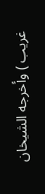غريب ) وأخرجه الشيخان